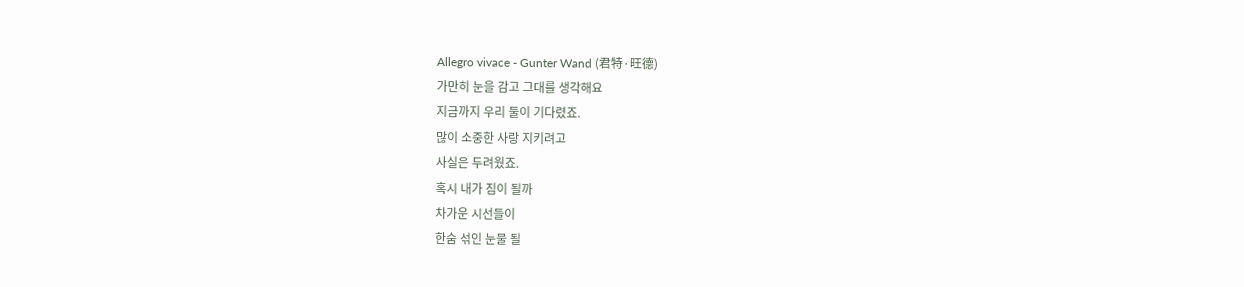Allegro vivace - Gunter Wand (君特·旺德)
가만히 눈을 감고 그대를 생각해요
지금까지 우리 둘이 기다렸죠.
많이 소중한 사랑 지키려고
사실은 두려웠죠.
혹시 내가 짐이 될까
차가운 시선들이
한숨 섞인 눈물 될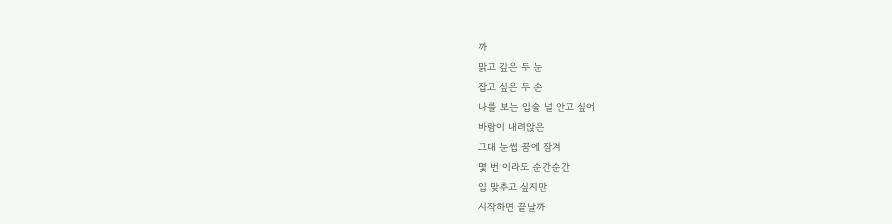까
맑고 깊은 두 눈
잡고 싶은 두 손
나를 보는 입술 널 안고 싶어
바람이 내려앉은
그대 눈썹 꿈에 잠겨
몇 번 이라도 순간순간
입 맞추고 싶지만
시작하면 끝날까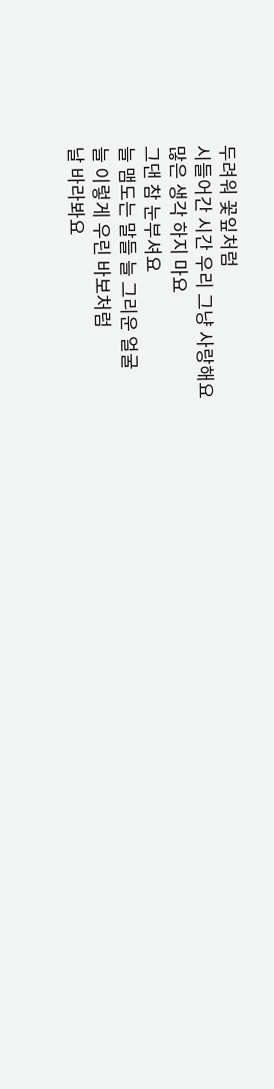두려워 꽃잎처럼
시들어간 시간 우리 그냥 사랑해요
많은 생각 하지 마요
그댄 참 눈부셔요
늘 맴도는 말들 늘 그리운 얼굴
늘 이렇게 우린 바보처럼
날 바라봐요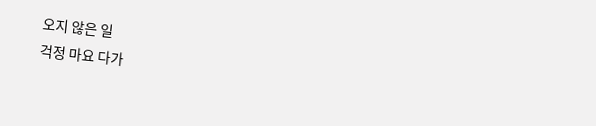오지 않은 일
걱정 마요 다가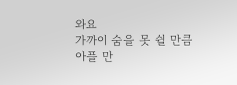와요
가까이 숨을 못 쉴 만큼
아플 만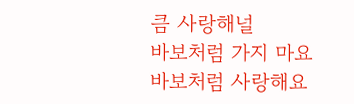큼 사랑해널
바보처럼 가지 마요
바보처럼 사랑해요